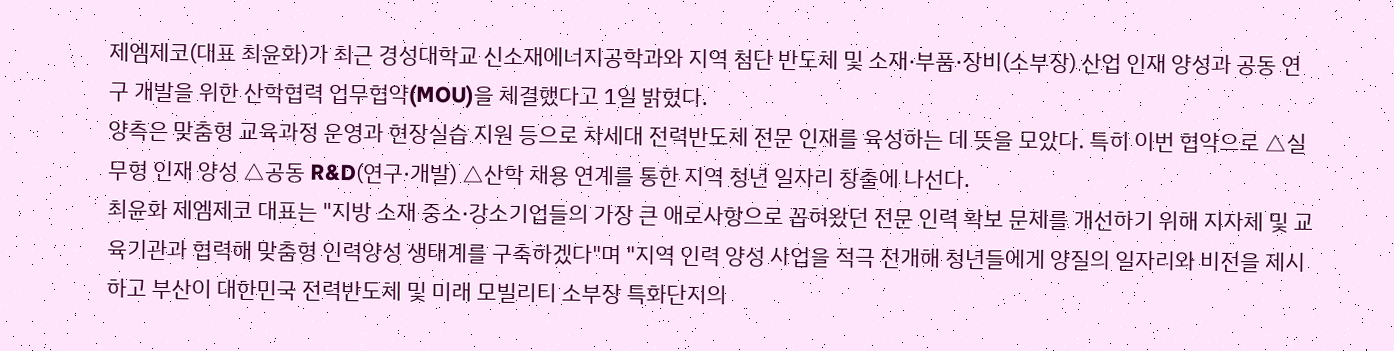제엠제코(대표 최윤화)가 최근 경성대학교 신소재에너지공학과와 지역 첨단 반도체 및 소재·부품·장비(소부장) 산업 인재 양성과 공동 연구 개발을 위한 산학협력 업무협약(MOU)을 체결했다고 1일 밝혔다.
양측은 맞춤형 교육과정 운영과 현장실습 지원 등으로 차세대 전력반도체 전문 인재를 육성하는 데 뜻을 모았다. 특히 이번 협약으로 △실무형 인재 양성 △공동 R&D(연구·개발) △산학 채용 연계를 통한 지역 청년 일자리 창출에 나선다.
최윤화 제엠제코 대표는 "지방 소재 중소·강소기업들의 가장 큰 애로사항으로 꼽혀왔던 전문 인력 확보 문제를 개선하기 위해 지자체 및 교육기관과 협력해 맞춤형 인력양성 생태계를 구축하겠다"며 "지역 인력 양성 사업을 적극 전개해 청년들에게 양질의 일자리와 비전을 제시하고 부산이 대한민국 전력반도체 및 미래 모빌리티 소부장 특화단지의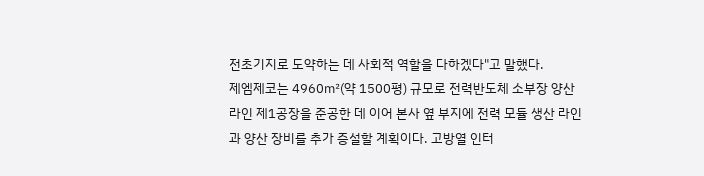전초기지로 도약하는 데 사회적 역할을 다하겠다"고 말했다.
제엠제코는 4960㎡(약 1500평) 규모로 전력반도체 소부장 양산 라인 제1공장을 준공한 데 이어 본사 옆 부지에 전력 모듈 생산 라인과 양산 장비를 추가 증설할 계획이다. 고방열 인터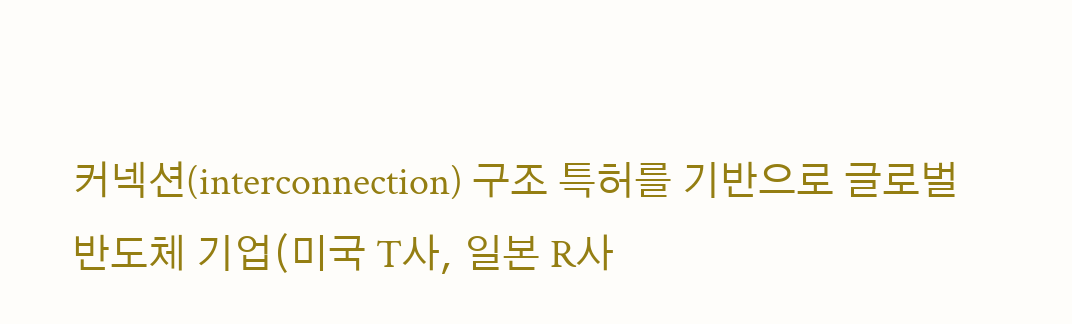커넥션(interconnection) 구조 특허를 기반으로 글로벌 반도체 기업(미국 T사, 일본 R사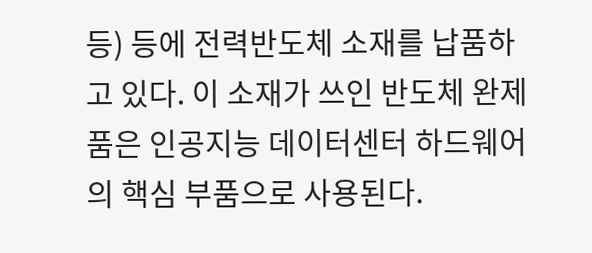등) 등에 전력반도체 소재를 납품하고 있다. 이 소재가 쓰인 반도체 완제품은 인공지능 데이터센터 하드웨어의 핵심 부품으로 사용된다.